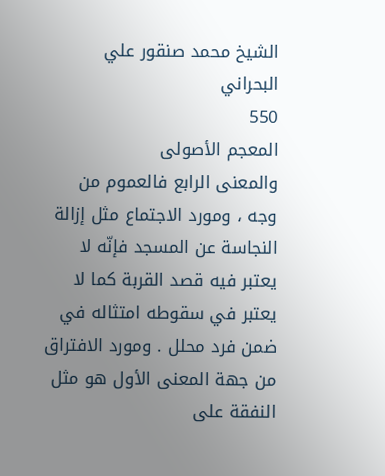الشيخ محمد صنقور علي البحراني
550
المعجم الأصولى
والمعنى الرابع فالعموم من وجه ، ومورد الاجتماع مثل إزالة النجاسة عن المسجد فإنّه لا يعتبر فيه قصد القربة كما لا يعتبر في سقوطه امتثاله في ضمن فرد محلل . ومورد الافتراق من جهة المعنى الأول هو مثل النفقة على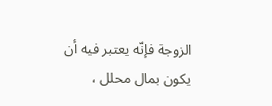الزوجة فإنّه يعتبر فيه أن يكون بمال محلل ،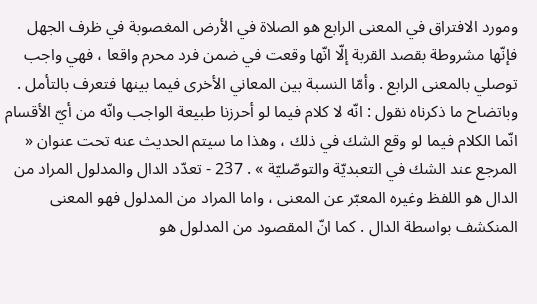ومورد الافتراق في المعنى الرابع هو الصلاة في الأرض المغصوبة في ظرف الجهل فإنّها مشروطة بقصد القربة إلّا انّها وقعت في ضمن فرد محرم واقعا ، فهي واجب توصلي بالمعنى الرابع . وأمّا النسبة بين المعاني الأخرى فيما بينها فتعرف بالتأمل . وباتضاح ما ذكرناه نقول : انّه لا كلام فيما لو أحرزنا طبيعة الواجب وانّه من أيّ الأقسام انّما الكلام فيما لو وقع الشك في ذلك ، وهذا ما سيتم الحديث عنه تحت عنوان « المرجع عند الشك في التعبديّة والتوصّليّة » . 237 - تعدّد الدال والمدلول المراد من الدال هو اللفظ وغيره المعبّر عن المعنى ، واما المراد من المدلول فهو المعنى المنكشف بواسطة الدال . كما انّ المقصود من المدلول هو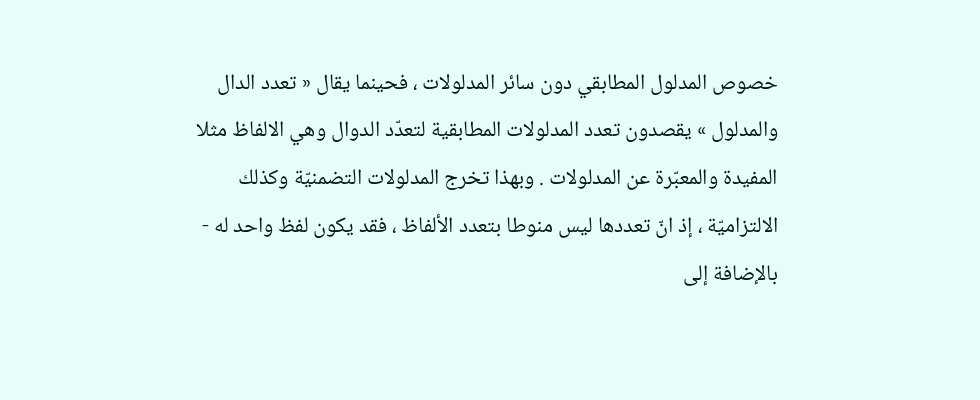خصوص المدلول المطابقي دون سائر المدلولات ، فحينما يقال « تعدد الدال والمدلول » يقصدون تعدد المدلولات المطابقية لتعدّد الدوال وهي الالفاظ مثلا المفيدة والمعبّرة عن المدلولات . وبهذا تخرج المدلولات التضمنيّة وكذلك الالتزاميّة ، إذ انّ تعددها ليس منوطا بتعدد الألفاظ ، فقد يكون لفظ واحد له - بالإضافة إلى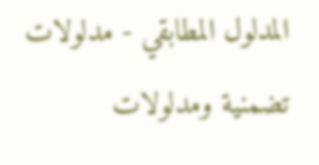المدلول المطابقي - مدلولات تضمنية ومدلولات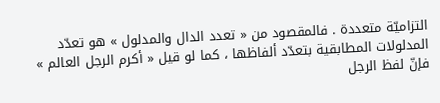التزاميّة متعددة . فالمقصود من « تعدد الدال والمدلول » هو تعدّد المدلولات المطابقية بتعدّد ألفاظها ، كما لو قيل « أكرم الرجل العالم » فإنّ لفظ الرجل